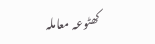کھٹوعہ معاملہ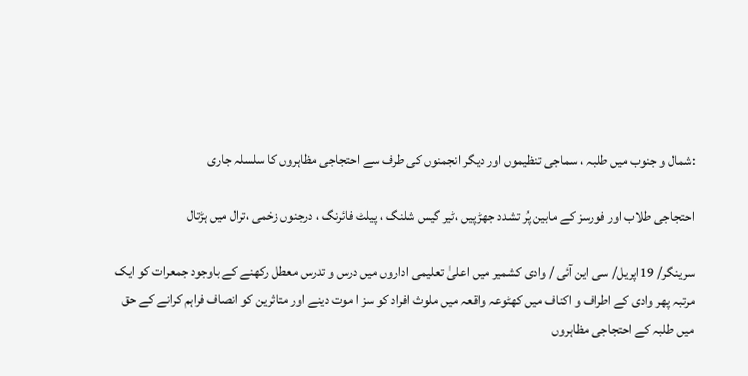:شمال و جنوب میں طلبہ ، سماجی تنظیموں اور دیگر انجمنوں کی طرف سے احتجاجی مظاہروں کا سلسلہ جاری

احتجاجی طلاب اور فورسز کے مابین پُر تشدد جھڑپیں ،ٹیر گیس شلنگ ، پیلٹ فائرنگ ، درجنوں زخمی ،ترال میں ہڑتال

سرینگر/ 19اپریل/ سی این آئی / وادی کشمیر میں اعلیٰ تعلیمی اداروں میں درس و تدرس معطل رکھنے کے باوجود جمعرات کو ایک مرتبہ پھر وادی کے اطراف و اکناف میں کھٹوعہ واقعہ میں ملوث افراد کو سز ا موت دینے اور متاثرین کو انصاف فراہم کرانے کے حق میں طلبہ کے احتجاجی مظاہروں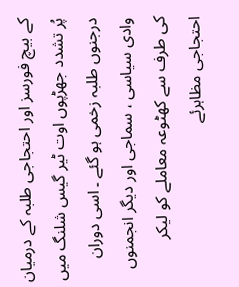کے بیچ فورسز اور احتجاجی طلبہ کے درمیان پُر تشدد جھڑپوں اوت ٹیر گیس شلنگ میں درجنوں طلبہ زخمی ہو گئے ۔ اسی دوران وادی سیاسی ، سماجی اور دیگر انجمنوں کی طرف سے کھٹوعہ معاملے کو لیکر احتجاجی مظاہرئے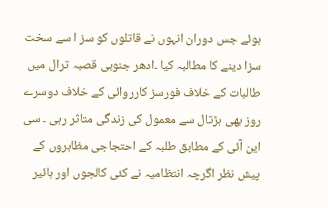ہوئے جس دوران انہوں نے قاتلوں کو سز ا سے سخت سزا دینے کا مطالبہ کیا ۔ادھر جنوبی قصبہ ترال میں طالبات کے خلاف فورسز کارروائی کے خلاف دوسرے روز بھی ہڑتال سے معمول کی زندگی متاثر رہی ۔ سی این آئی کے مطابق طلبہ کے احتجاجی مظاہروں کے پیش نظر اگرچہ انتظامیہ نے کئی کالجوں اور ہائیر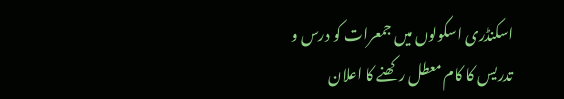اسکنڈری اسکولوں میں جمعرات کو درس و تدریس کا کام معطل رکھنے کا اعلان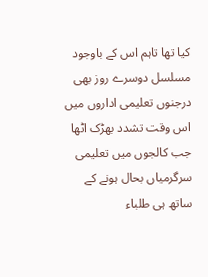کیا تھا تاہم اس کے باوجود مسلسل دوسرے روز بھی درجنوں تعلیمی اداروں میں اس وقت تشدد بھڑک اٹھا جب کالجوں میں تعلیمی سرگرمیاں بحال ہونے کے ساتھ ہی طلباء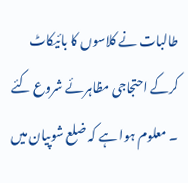طالبات نے کلاسوں کا بائیکاٹ کرکے احتجاجی مظاہرئے شروع کئے ۔ معلوم ہوا ہے کہ ضلع شوپیان میں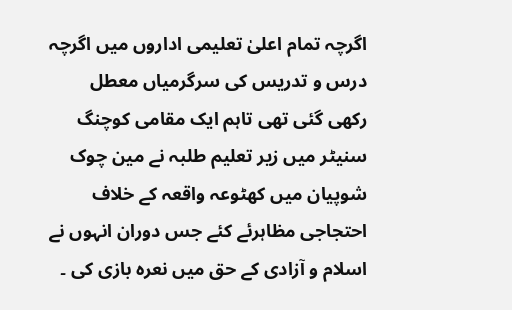اگرچہ تمام اعلیٰ تعلیمی اداروں میں اگرچہ درس و تدریس کی سرگرمیاں معطل رکھی گئی تھی تاہم ایک مقامی کوچنگ سنیٹر میں زیر تعلیم طلبہ نے مین چوک شوپیان میں کھٹوعہ واقعہ کے خلاف احتجاجی مظاہرئے کئے جس دوران انہوں نے اسلام و آزادی کے حق میں نعرہ بازی کی ۔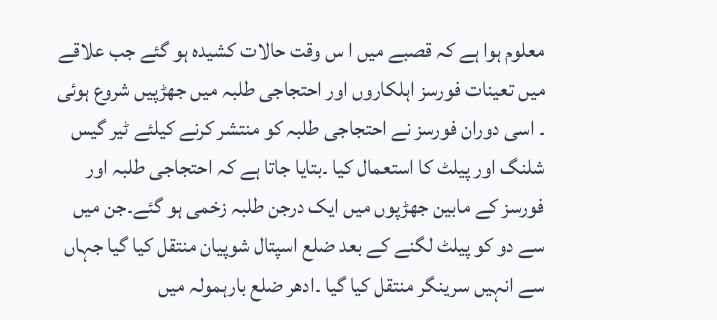معلوم ہوا ہے کہ قصبے میں ا س وقت حالات کشیدہ ہو گئے جب علاقے میں تعینات فورسز اہلکاروں اور احتجاجی طلبہ میں جھڑپیں شروع ہوئی ۔ اسی دوران فورسز نے احتجاجی طلبہ کو منتشر کرنے کیلئے ٹیر گیس شلنگ اور پیلٹ کا استعمال کیا ۔بتایا جاتا ہے کہ احتجاجی طلبہ اور فورسز کے مابین جھڑپوں میں ایک درجن طلبہ زخمی ہو گئے۔جن میں سے دو کو پیلٹ لگنے کے بعد ضلع اسپتال شوپیان منتقل کیا گیا جہاں سے انہیں سرینگر منتقل کیا گیا ۔ادھر ضلع بارہمولہ میں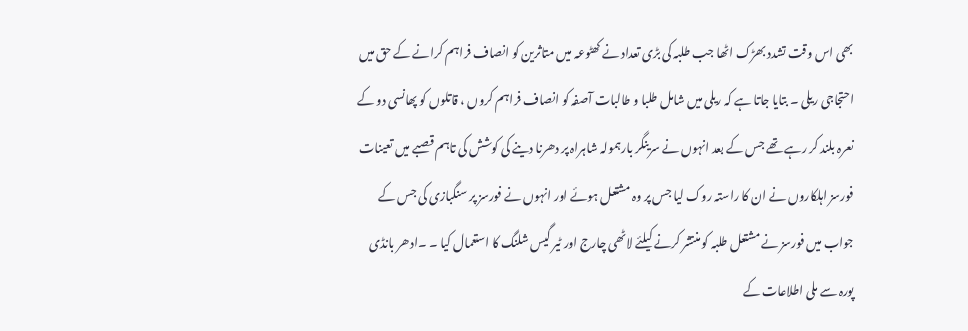بھی اس وقت تشدد بھڑک اٹھا جب طلبہ کی بڑی تعداد نے کھٹوعہ میں متاثرین کو انصاف فراہم کرانے کے حق میں احتجاجی ریلی ۔ بتایا جاتا ہے کہ ریلی میں شامل طلبا و طالبات آصفہ کو انصاف فراہم کروں ، قاتلوں کو پھانسی دو کے نعرہ بلند کر رہے تھے جس کے بعد انہوں نے سرینگر بارہمولہ شاہراہ پر دھرنا دینے کی کوشش کی تاہم قصبے میں تعینات فورسز اہلکاروں نے ان کا راستہ روک لیا جس پر وہ مشتعل ہوئے اور انہوں نے فورسز پر سنگبازی کی جس کے جواب میں فورسز نے مشتعل طلبہ کو منتشر کرنے کیلئے لاٹھی چارج اور ٹیر گیس شلنگ کا استعمال کیا ۔ ۔ادھر بانڈی پورہ سے ملی اطلاعات کے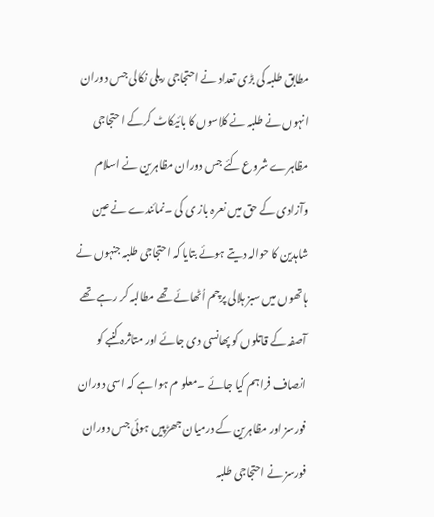مطابق طلبہ کی بڑی تعداد نے احتجاجی ریلی نکالی جس دوران انہوں نے طلبہ نے کلاسوں کا بائیکاٹ کرکے ا حتجاجی مظاہرے شروع کئے جس دوران مظاہرین نے اسلام وآزادی کے حق میں نعرہ باز ی کی ۔نمائندے نے عین شاہدین کا حوالہ دیتے ہوئے بتایا کہ احتجاجی طلبہ جنہوں نے ہاتھوں میں سبز ہلالی پرچم اُٹھائے تھے مطالبہ کر رہے تھے آصفہ کے قاتلوں کو پھانسی دی جائے اور متاثرہ کنبے کو انصاف فراہم کیا جائے ۔معلو م ہوا ہے کہ اسی دوران فورسز اور مظاہرین کے درمیان جھڑپیں ہوئی جس دوران فورسز نے احتجاجی طلبہ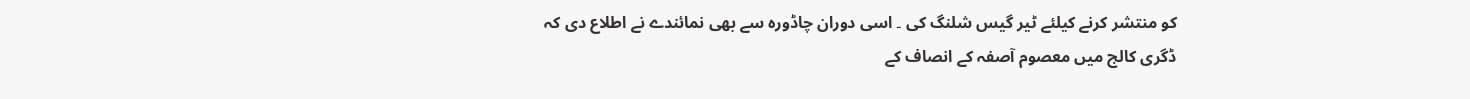کو منتشر کرنے کیلئے ٹیر گیس شلنگ کی ۔ اسی دوران چاڈورہ سے بھی نمائندے نے اطلاع دی کہ ڈگری کالج میں معصوم آصفہ کے انصاف کے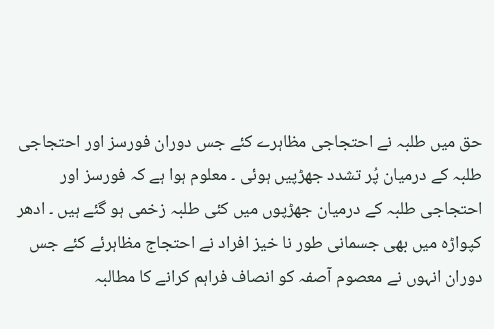حق میں طلبہ نے احتجاجی مظاہرے کئے جس دوران فورسز اور احتجاجی طلبہ کے درمیان پُر تشدد جھڑپیں ہوئی ۔ معلوم ہوا ہے کہ فورسز اور احتجاجی طلبہ کے درمیان جھڑپوں میں کئی طلبہ زخمی ہو گئے ہیں ۔ ادھر کپواڑہ میں بھی جسمانی طور نا خیز افراد نے احتجاج مظاہرئے کئے جس دوران انہوں نے معصوم آصفہ کو انصاف فراہم کرانے کا مطالبہ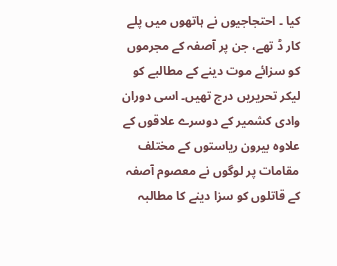کیا ۔ احتجاجیوں نے ہاتھوں میں پلے کار ڈ تھے، جن پر آصفہ کے مجرموں کو سزائے موت دینے کے مطالبے کو لیکر تحریریں درج تھیں۔ اسی دوران وادی کشمیر کے دوسرے علاقوں کے علاوہ بیرون ریاستوں کے مختلف مقامات پر لوگوں نے معصوم آصفہ کے قاتلوں کو سزا دینے کا مطالبہ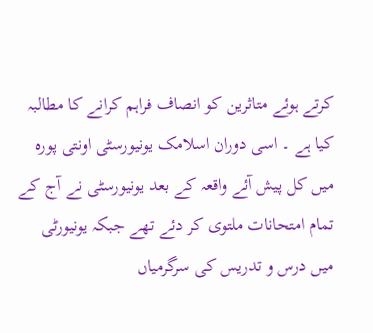کرتے ہوئے متاثرین کو انصاف فراہم کرانے کا مطالبہ کیا ہے ۔ اسی دوران اسلامک یونیورسٹی اونتی پورہ میں کل پیش آئے واقعہ کے بعد یونیورسٹی نے آج کے تمام امتحانات ملتوی کر دئے تھے جبکہ یونیورٹی میں درس و تدریس کی سرگرمیاں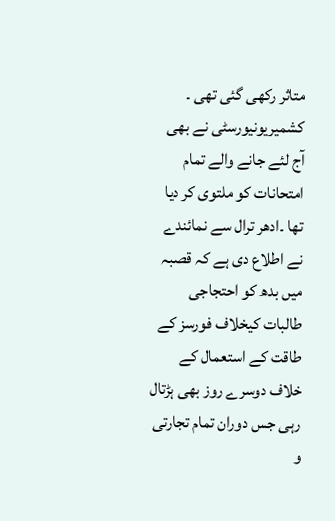متاثر رکھی گئی تھی ۔ کشمیریونیورسٹی نے بھی آج لئے جانے والے تمام امتحانات کو ملتوی کر دیا تھا ۔ادھر ترال سے نمائندے نے اطلاع دی ہے کہ قصبہ میں بدھ کو احتجاجی طالبات کیخلاف فورسز کے طاقت کے استعمال کے خلاف دوسرے روز بھی ہڑتال رہی جس دوران تمام تجارتی و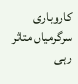کاروباری سرگرمیاں متاثر رہی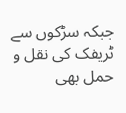جبکہ سڑکوں سے ٹریفک کی نقل و حمل بھی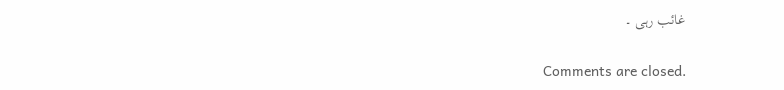غائب رہی ۔

Comments are closed.